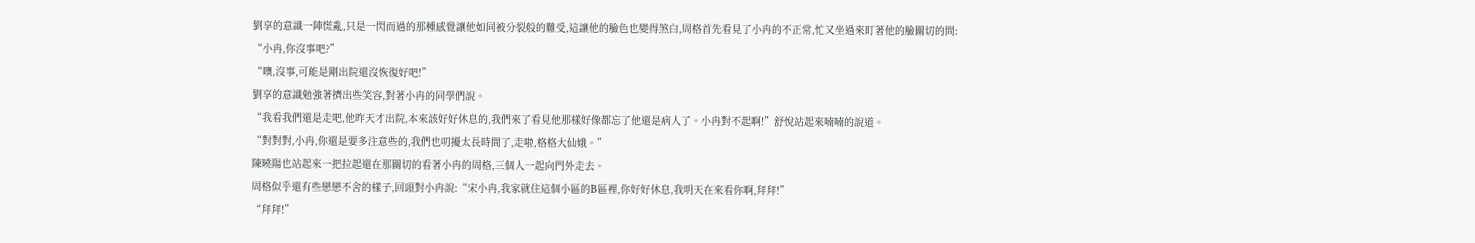劉享的意識一陣慌亂,只是一閃而過的那種感覺讓他如同被分裂般的難受,這讓他的臉色也變得煞白,周格首先看見了小冉的不正常,忙又坐過來盯著他的臉關切的問:
“小冉,你沒事吧?”
“噢,沒事,可能是剛出院還沒恢復好吧!”
劉享的意識勉強著擠出些笑容,對著小冉的同學們說。
“我看我們還是走吧,他昨天才出院,本來該好好休息的,我們來了看見他那樣好像都忘了他還是病人了。小冉對不起啊!”舒悅站起來喃喃的說道。
“對對對,小冉,你還是要多注意些的,我們也叨擾太長時間了,走啦,格格大仙娥。”
陳曉陽也站起來一把拉起還在那關切的看著小冉的周格,三個人一起向門外走去。
周格似乎還有些戀戀不舍的樣子,回頭對小冉說:“宋小冉,我家就住這個小區的B區裡,你好好休息,我明天在來看你啊,拜拜!”
“拜拜!”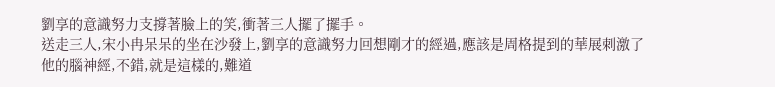劉享的意識努力支撐著臉上的笑,衝著三人擺了擺手。
送走三人,宋小冉呆呆的坐在沙發上,劉享的意識努力回想剛才的經過,應該是周格提到的華展刺激了他的腦神經,不錯,就是這樣的,難道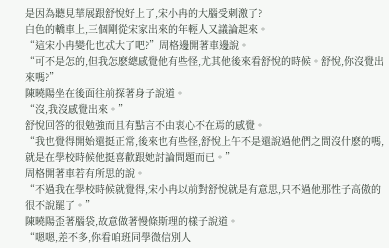是因為聽見華展跟舒悅好上了,宋小冉的大腦受刺激了?
白色的轎車上,三個剛從宋家出來的年輕人又議論起來。
“這宋小冉變化也忒大了吧?”周格邊開著車邊說。
“可不是怎的,但我怎麽總感覺他有些怪,尤其他後來看舒悅的時候。舒悅,你沒覺出來嗎?”
陳曉陽坐在後面往前探著身子說道。
“沒,我沒感覺出來。”
舒悅回答的很勉強而且有點言不由衷心不在焉的感覺。
“我也覺得開始還挺正常,後來也有些怪,舒悅上午不是還說過他們之間沒什麽的嗎,就是在學校時候他挺喜歡跟她討論問題而已。”
周格開著車若有所思的說。
“不過我在學校時候就覺得,宋小冉以前對舒悅就是有意思,只不過他那性子高傲的很不說罷了。”
陳曉陽歪著腦袋,故意做著慢條斯理的樣子說道。
“嗯嗯,差不多,你看咱班同學微信別人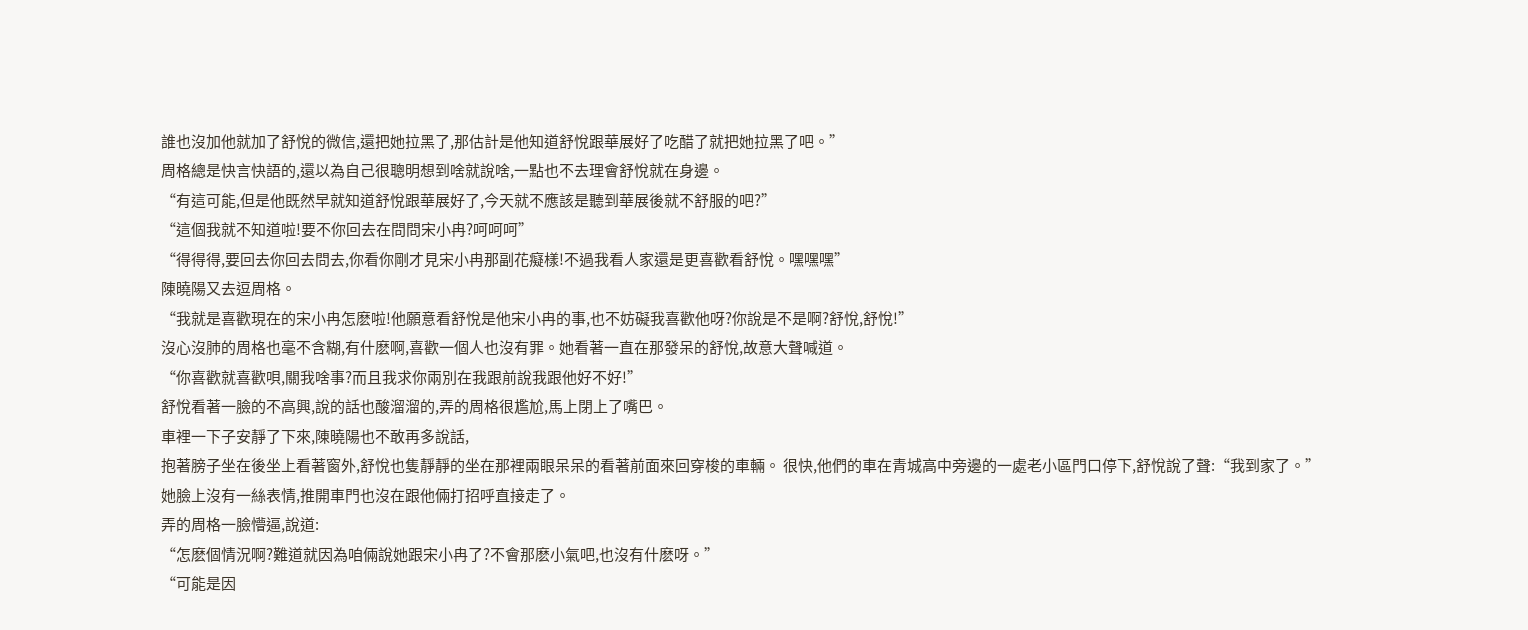誰也沒加他就加了舒悅的微信,還把她拉黑了,那估計是他知道舒悅跟華展好了吃醋了就把她拉黑了吧。”
周格總是快言快語的,還以為自己很聰明想到啥就說啥,一點也不去理會舒悅就在身邊。
“有這可能,但是他既然早就知道舒悅跟華展好了,今天就不應該是聽到華展後就不舒服的吧?”
“這個我就不知道啦!要不你回去在問問宋小冉?呵呵呵”
“得得得,要回去你回去問去,你看你剛才見宋小冉那副花癡樣!不過我看人家還是更喜歡看舒悅。嘿嘿嘿”
陳曉陽又去逗周格。
“我就是喜歡現在的宋小冉怎麽啦!他願意看舒悅是他宋小冉的事,也不妨礙我喜歡他呀?你說是不是啊?舒悅,舒悅!”
沒心沒肺的周格也毫不含糊,有什麽啊,喜歡一個人也沒有罪。她看著一直在那發呆的舒悅,故意大聲喊道。
“你喜歡就喜歡唄,關我啥事?而且我求你兩別在我跟前說我跟他好不好!”
舒悅看著一臉的不高興,說的話也酸溜溜的,弄的周格很尷尬,馬上閉上了嘴巴。
車裡一下子安靜了下來,陳曉陽也不敢再多說話,
抱著膀子坐在後坐上看著窗外,舒悅也隻靜靜的坐在那裡兩眼呆呆的看著前面來回穿梭的車輛。 很快,他們的車在青城高中旁邊的一處老小區門口停下,舒悅說了聲:“我到家了。”
她臉上沒有一絲表情,推開車門也沒在跟他倆打招呼直接走了。
弄的周格一臉懵逼,說道:
“怎麽個情況啊?難道就因為咱倆說她跟宋小冉了?不會那麽小氣吧,也沒有什麽呀。”
“可能是因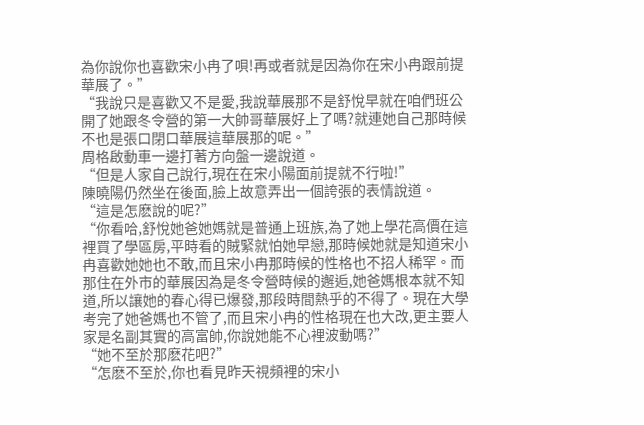為你說你也喜歡宋小冉了唄!再或者就是因為你在宋小冉跟前提華展了。”
“我說只是喜歡又不是愛,我說華展那不是舒悅早就在咱們班公開了她跟冬令營的第一大帥哥華展好上了嗎?就連她自己那時候不也是張口閉口華展這華展那的呢。”
周格啟動車一邊打著方向盤一邊說道。
“但是人家自己說行,現在在宋小陽面前提就不行啦!”
陳曉陽仍然坐在後面,臉上故意弄出一個誇張的表情說道。
“這是怎麽說的呢?”
“你看哈,舒悅她爸她媽就是普通上班族,為了她上學花高價在這裡買了學區房,平時看的賊緊就怕她早戀,那時候她就是知道宋小冉喜歡她她也不敢,而且宋小冉那時候的性格也不招人稀罕。而那住在外市的華展因為是冬令營時候的邂逅,她爸媽根本就不知道,所以讓她的春心得已爆發,那段時間熱乎的不得了。現在大學考完了她爸媽也不管了,而且宋小冉的性格現在也大改,更主要人家是名副其實的高富帥,你說她能不心裡波動嗎?”
“她不至於那麽花吧?”
“怎麽不至於,你也看見昨天視頻裡的宋小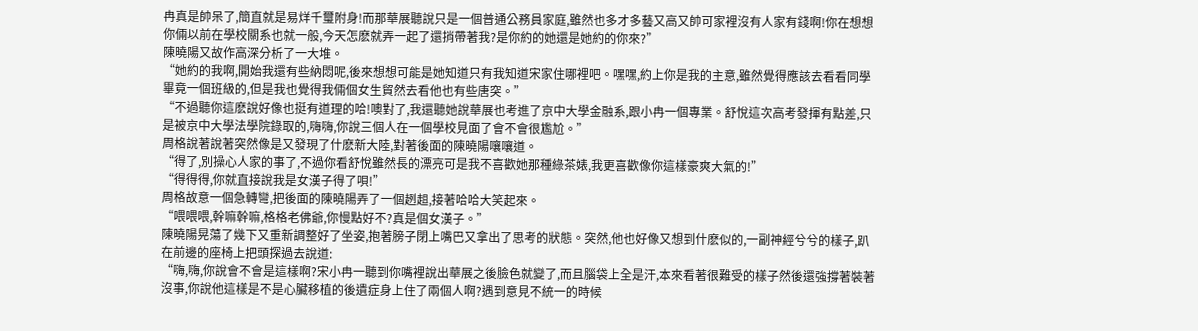冉真是帥呆了,簡直就是易烊千璽附身!而那華展聽說只是一個普通公務員家庭,雖然也多才多藝又高又帥可家裡沒有人家有錢啊!你在想想你倆以前在學校關系也就一般,今天怎麽就弄一起了還捎帶著我?是你約的她還是她約的你來?”
陳曉陽又故作高深分析了一大堆。
“她約的我啊,開始我還有些納悶呢,後來想想可能是她知道只有我知道宋家住哪裡吧。嘿嘿,約上你是我的主意,雖然覺得應該去看看同學畢竟一個班級的,但是我也覺得我倆個女生貿然去看他也有些唐突。”
“不過聽你這麽說好像也挺有道理的哈!噢對了,我還聽她說華展也考進了京中大學金融系,跟小冉一個專業。舒悅這次高考發揮有點差,只是被京中大學法學院錄取的,嗨嗨,你說三個人在一個學校見面了會不會很尷尬。”
周格說著說著突然像是又發現了什麽新大陸,對著後面的陳曉陽嚷嚷道。
“得了,別操心人家的事了,不過你看舒悅雖然長的漂亮可是我不喜歡她那種綠茶婊,我更喜歡像你這樣豪爽大氣的!”
“得得得,你就直接說我是女漢子得了唄!”
周格故意一個急轉彎,把後面的陳曉陽弄了一個趔趄,接著哈哈大笑起來。
“喂喂喂,幹嘛幹嘛,格格老佛爺,你慢點好不?真是個女漢子。”
陳曉陽晃蕩了幾下又重新調整好了坐姿,抱著膀子閉上嘴巴又拿出了思考的狀態。突然,他也好像又想到什麽似的,一副神經兮兮的樣子,趴在前邊的座椅上把頭探過去說道:
“嗨,嗨,你說會不會是這樣啊?宋小冉一聽到你嘴裡說出華展之後臉色就變了,而且腦袋上全是汗,本來看著很難受的樣子然後還強撐著裝著沒事,你說他這樣是不是心臟移植的後遺症身上住了兩個人啊?遇到意見不統一的時候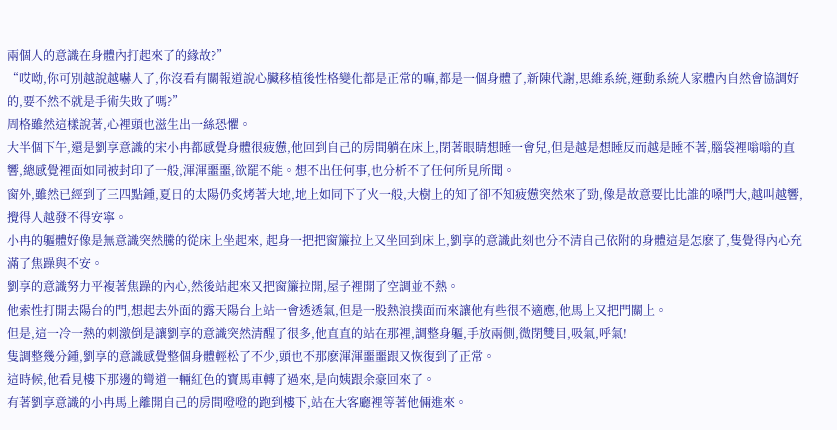兩個人的意識在身體內打起來了的緣故?”
“哎呦,你可別越說越嚇人了,你沒看有關報道說心臟移植後性格變化都是正常的嘛,都是一個身體了,新陳代謝,思維系統,運動系統人家體內自然會協調好的,要不然不就是手術失敗了嗎?”
周格雖然這樣說著,心裡頭也滋生出一絲恐懼。
大半個下午,還是劉享意識的宋小冉都感覺身體很疲憊,他回到自己的房間躺在床上,閉著眼睛想睡一會兒,但是越是想睡反而越是睡不著,腦袋裡嗡嗡的直響,總感覺裡面如同被封印了一般,渾渾噩噩,欲罷不能。想不出任何事,也分析不了任何所見所聞。
窗外,雖然已經到了三四點鍾,夏日的太陽仍炙烤著大地,地上如同下了火一般,大樹上的知了卻不知疲憊突然來了勁,像是故意要比比誰的嗓門大,越叫越響,攪得人越發不得安寧。
小冉的軀體好像是無意識突然騰的從床上坐起來, 起身一把把窗簾拉上又坐回到床上,劉享的意識此刻也分不清自己依附的身體這是怎麽了,隻覺得內心充滿了焦躁與不安。
劉享的意識努力平複著焦躁的內心,然後站起來又把窗簾拉開,屋子裡開了空調並不熱。
他索性打開去陽台的門,想起去外面的露天陽台上站一會透透氣,但是一股熱浪撲面而來讓他有些很不適應,他馬上又把門關上。
但是,這一冷一熱的刺激倒是讓劉享的意識突然清醒了很多,他直直的站在那裡,調整身軀,手放兩側,微閉雙目,吸氣,呼氣!
隻調整幾分鍾,劉享的意識感覺整個身體輕松了不少,頭也不那麽渾渾噩噩跟又恢復到了正常。
這時候,他看見樓下那邊的彎道一輛紅色的寶馬車轉了過來,是向姨跟余豪回來了。
有著劉享意識的小冉馬上離開自己的房間噔噔的跑到樓下,站在大客廳裡等著他倆進來。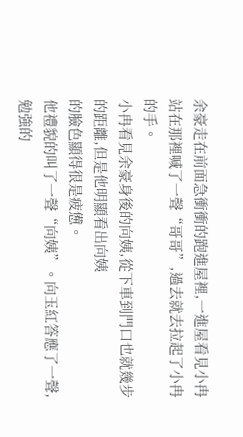余豪走在前面急衝衝的跑進屋裡,一進屋看見小冉站在那裡喊了一聲“哥哥”,過去就去拉起了小冉的手。
小冉看見余豪身後的向姨,從下車到門口也就幾步的距離,但是他明顯看出向姨
的臉色顯得很是疲憊。
他禮貌的叫了一聲“向姨”。向玉紅答應了一聲,勉強的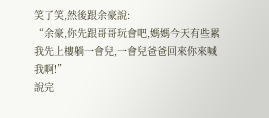笑了笑,然後跟余豪說:
“余豪,你先跟哥哥玩會吧,媽媽今天有些累我先上樓躺一會兒,一會兒爸爸回來你來喊我啊!”
說完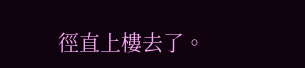徑直上樓去了。